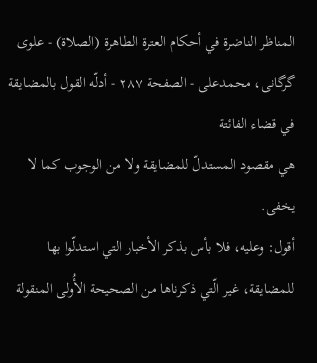المناظر الناضرة في أحکام العترة الطاهرة (الصلاة) - علوی گرگانی، محمدعلی - الصفحة ٢٨٧ - أدلّه القول بالمضايقة في قضاء الفائتة
هي مقصود المستدلّ للمضايقة ولا من الوجوب كما لا يخفى.
أقول: وعليه، فلا بأس بذكر الأخبار التي استدلّوا بها للمضايقة، غير الّتي ذكرناها من الصحيحة الأُولى المنقولة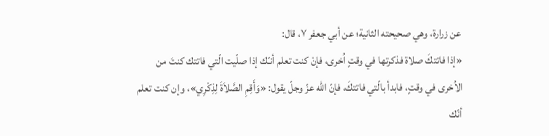عن زرارة، وهي صحيحته الثانية؛ عن أبي جعفر ٧، قال:
«إذا فاتتكَ صلاة فذكرتها في وقتٍ اُخرى، فإنْ كنت تعلم أنـّك إذا صلّيت الّتي فاتتك كنتَ من الاُخرى في وقتٍ، فابدأ بالّتي فاتتكَ، فإنّ اللّه عزّ وجلّ يقول: «وَأَقِمِ الصَّلاَةَ لِذِكْرِي»، وإن كنت تعلم أنّك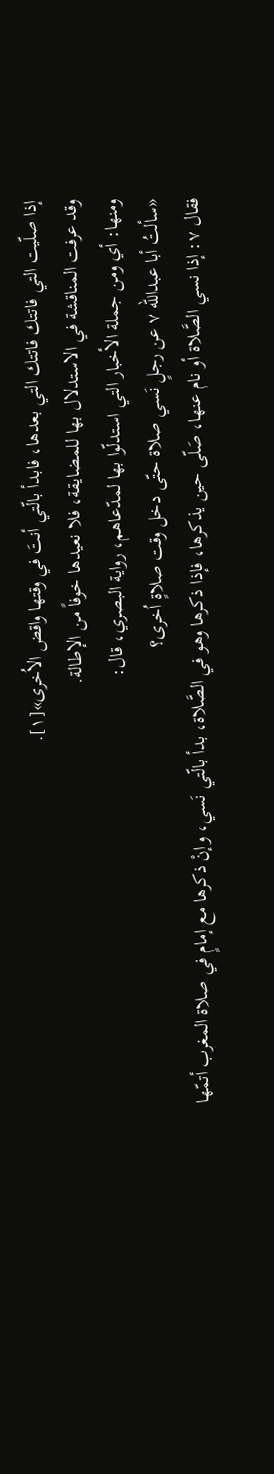إذا صلّيت التي فاتتك فاتتك التي بعدها، فابدأ بالّتي أنتَ في وقتها واقض الاُخرى»[١].
وقد عرفت المناقشة في الاستدلال بها للمضايقة، فلا نعيدها خوفاً من الإطالة.
ومنها: أي ومن جملة الأخبار التي استدلّوا بها لمدّعاهم، رواية البصري، قال:
«سألتُ أبا عبداللّه ٧ عن رجلٍ نَسي صلاة حتّى دخل وقت صلاةٍ اُخرى؟
فقال ٧: إذا نسي الصَّلاة أو نام عنها، صَلّى حين يذكرها، فإذا ذكرها وهو في الصَّلاة، بدأ بالّتي نَسي، وإنْ ذكرها مع إمامٍ في صلاة المغرب أتمّها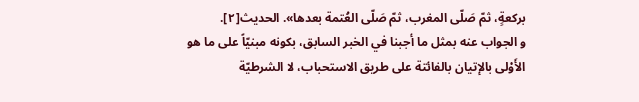بركعةٍ، ثمّ صَلّى المغرب، ثمّ صَلّى العُتمة بعدها». الحديث[٢].
و الجواب عنه بمثل ما أجبنا في الخبر السابق، بكونه مبنيّاً على ما هو الأَوْلى بالإتيان بالفائتة على طريق الاستحباب، لا الشرطيّة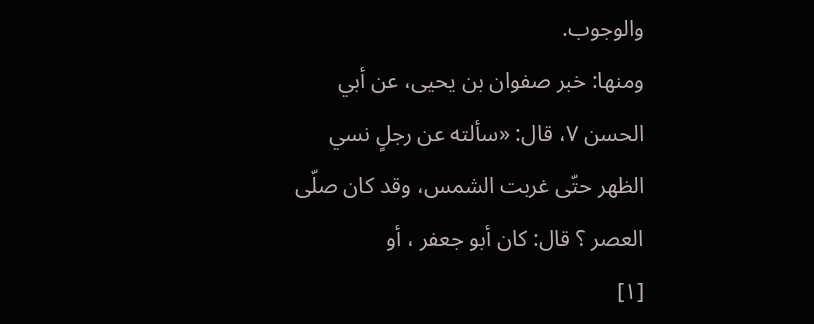والوجوب.
ومنها: خبر صفوان بن يحيى، عن أبي الحسن ٧، قال: «سألته عن رجلٍ نسي الظهر حتّى غربت الشمس، وقد كان صلّى العصر ؟ قال: كان أبو جعفر ، أو
[١]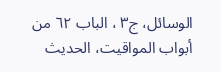الوسائل، ج٣ ، الباب ٦٢ من أبواب المواقيت، الحديث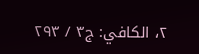٢، الكافي: ج٣ / ٢٩٣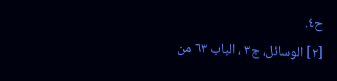ح٤.
[٢] الوسائل، ج٣ ، الباب ٦٣ من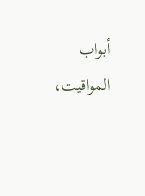أبواب المواقيت،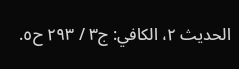الحديث ٢، الكافي: ج٣ / ٢٩٣ ح٥.